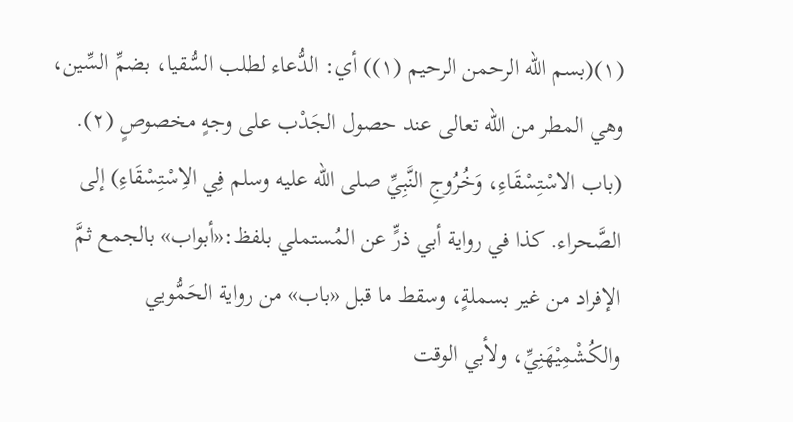(١)(بسم الله الرحمن الرحيم (١)) أي: الدُّعاء لطلب السُّقيا، بضمِّ السِّين، وهي المطر من الله تعالى عند حصول الجَدْب على وجهٍ مخصوصٍ (٢). (باب الاسْتِسْقَاءِ، وَخُرُوجِ النَّبِيِّ صلى الله عليه وسلم فِي الاِسْتِسْقَاءِ) إلى الصَّحراء. كذا في رواية أبي ذرٍّ عن المُستملي بلفظ:«أبواب» بالجمع ثمَّ الإفراد من غير بسملةٍ، وسقط ما قبل «باب» من رواية الحَمُّويي والكُشْمِيْهَنِيِّ، ولأبي الوقت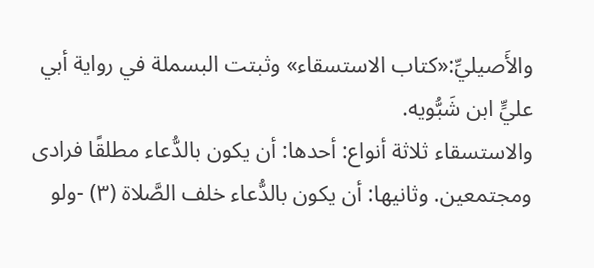والأَصيليِّ:«كتاب الاستسقاء» وثبتت البسملة في رواية أبي عليٍّ ابن شَبُّويه.
والاستسقاء ثلاثة أنواع: أحدها: أن يكون بالدُّعاء مطلقًا فرادى ومجتمعين. وثانيها: أن يكون بالدُّعاء خلف الصَّلاة (٣) -ولو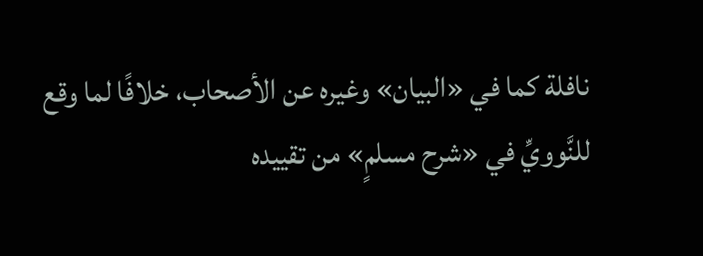نافلة كما في «البيان» وغيره عن الأصحاب، خلافًا لما وقع للنَّوويِّ في «شرح مسلمٍ» من تقييده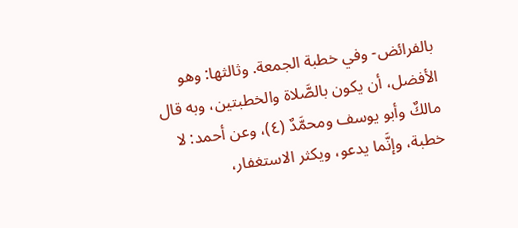بالفرائض- وفي خطبة الجمعة. وثالثها: وهو الأفضل، أن يكون بالصَّلاة والخطبتين، وبه قال مالكٌ وأبو يوسف ومحمَّدٌ (٤)، وعن أحمد: لا خطبة، وإنَّما يدعو، ويكثر الاستغفار،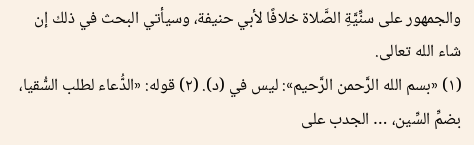والجمهور على سنِّيَّةِ الصَّلاة خلافًا لأبي حنيفة، وسيأتي البحث في ذلك إن شاء الله تعالى.
(١) «بسم الله الرَّحمن الرَّحيم»: ليس في (د). (٢) قوله: «الدُّعاء لطلب السُّقيا، بضمِّ السِّين، … الجدب على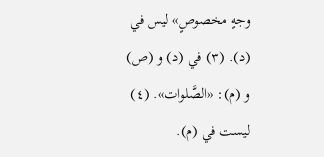وجهٍ مخصوصٍ» ليس في (د). (٣) في (د) و (ص) و (م): «الصَّلوات». (٤) ليست في (م).